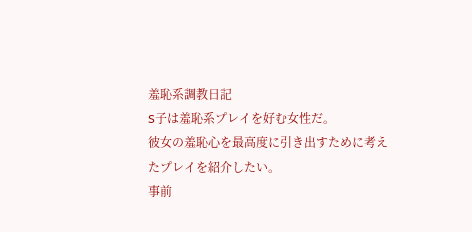羞恥系調教日記
S子は羞恥系プレイを好む女性だ。
彼女の羞恥心を最高度に引き出すために考えたプレイを紹介したい。
事前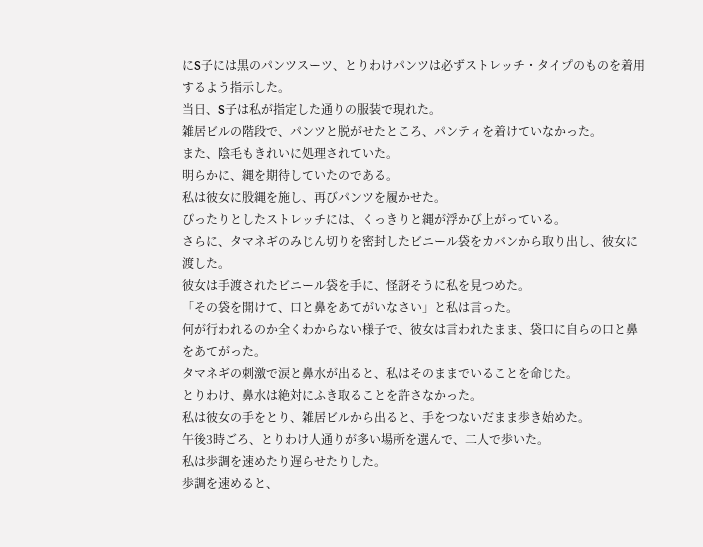にS子には黒のパンツスーツ、とりわけパンツは必ずストレッチ・タイプのものを着用するよう指示した。
当日、S子は私が指定した通りの服装で現れた。
雑居ビルの階段で、パンツと脱がせたところ、パンティを着けていなかった。
また、陰毛もきれいに処理されていた。
明らかに、縄を期待していたのである。
私は彼女に股縄を施し、再びパンツを履かせた。
ぴったりとしたストレッチには、くっきりと縄が浮かび上がっている。
さらに、タマネギのみじん切りを密封したビニール袋をカバンから取り出し、彼女に渡した。
彼女は手渡されたビニール袋を手に、怪訝そうに私を見つめた。
「その袋を開けて、口と鼻をあてがいなさい」と私は言った。
何が行われるのか全くわからない様子で、彼女は言われたまま、袋口に自らの口と鼻をあてがった。
タマネギの刺激で涙と鼻水が出ると、私はそのままでいることを命じた。
とりわけ、鼻水は絶対にふき取ることを許さなかった。
私は彼女の手をとり、雑居ビルから出ると、手をつないだまま歩き始めた。
午後3時ごろ、とりわけ人通りが多い場所を選んで、二人で歩いた。
私は歩調を速めたり遅らせたりした。
歩調を速めると、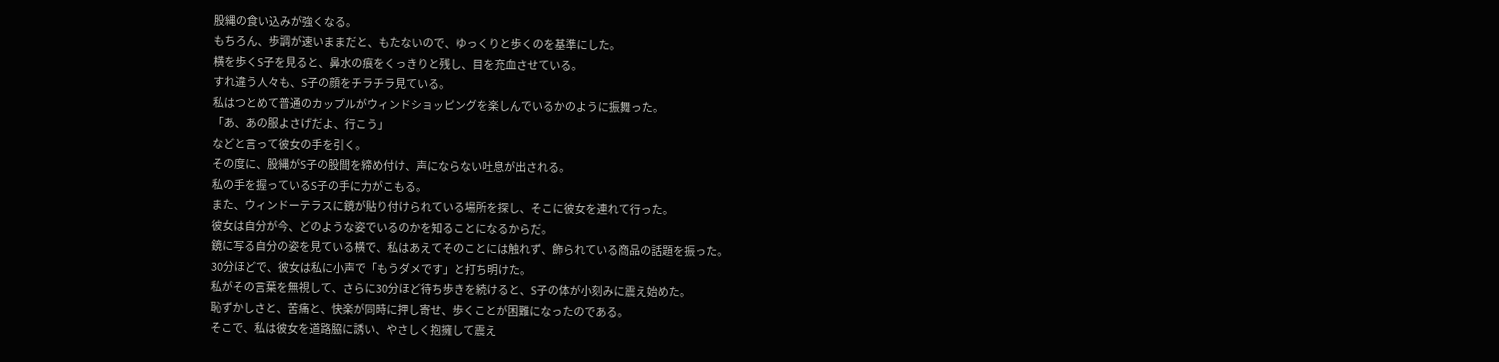股縄の食い込みが強くなる。
もちろん、歩調が速いままだと、もたないので、ゆっくりと歩くのを基準にした。
横を歩くS子を見ると、鼻水の痕をくっきりと残し、目を充血させている。
すれ違う人々も、S子の顔をチラチラ見ている。
私はつとめて普通のカップルがウィンドショッピングを楽しんでいるかのように振舞った。
「あ、あの服よさげだよ、行こう」
などと言って彼女の手を引く。
その度に、股縄がS子の股間を締め付け、声にならない吐息が出される。
私の手を握っているS子の手に力がこもる。
また、ウィンドーテラスに鏡が貼り付けられている場所を探し、そこに彼女を連れて行った。
彼女は自分が今、どのような姿でいるのかを知ることになるからだ。
鏡に写る自分の姿を見ている横で、私はあえてそのことには触れず、飾られている商品の話題を振った。
30分ほどで、彼女は私に小声で「もうダメです」と打ち明けた。
私がその言葉を無視して、さらに30分ほど待ち歩きを続けると、S子の体が小刻みに震え始めた。
恥ずかしさと、苦痛と、快楽が同時に押し寄せ、歩くことが困難になったのである。
そこで、私は彼女を道路脇に誘い、やさしく抱擁して震え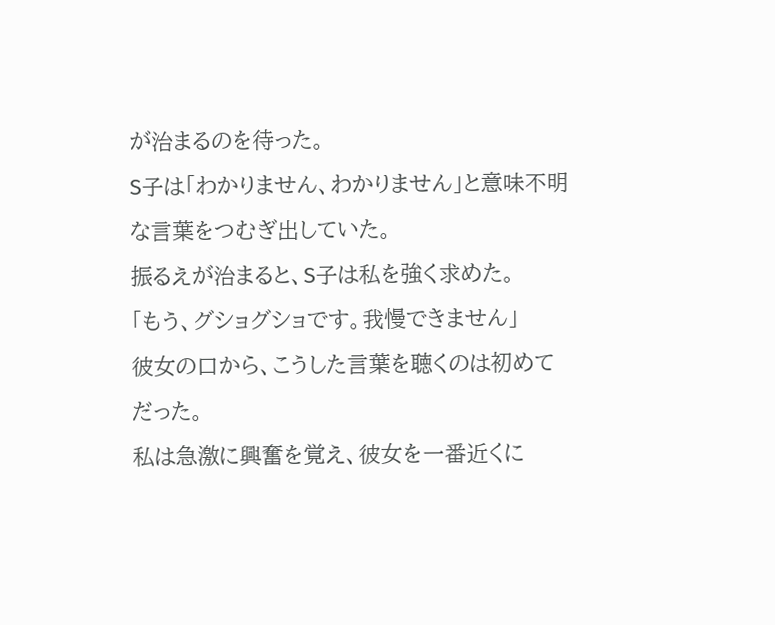が治まるのを待った。
S子は「わかりません、わかりません」と意味不明な言葉をつむぎ出していた。
振るえが治まると、S子は私を強く求めた。
「もう、グショグショです。我慢できません」
彼女の口から、こうした言葉を聴くのは初めてだった。
私は急激に興奮を覚え、彼女を一番近くに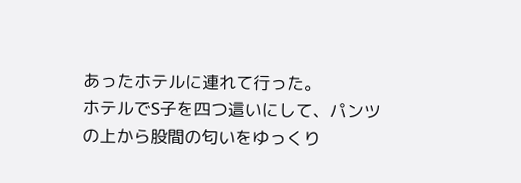あったホテルに連れて行った。
ホテルでS子を四つ這いにして、パンツの上から股間の匂いをゆっくり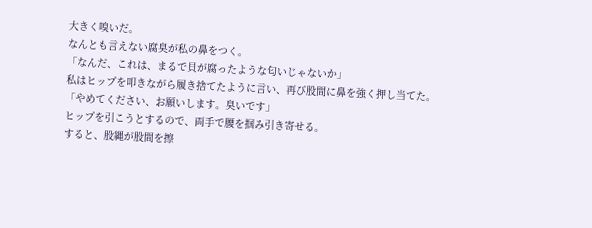大きく嗅いだ。
なんとも言えない腐臭が私の鼻をつく。
「なんだ、これは、まるで貝が腐ったような匂いじゃないか」
私はヒップを叩きながら履き捨てたように言い、再び股間に鼻を強く押し当てた。
「やめてください、お願いします。臭いです」
ヒップを引こうとするので、両手で腰を掴み引き寄せる。
すると、股縄が股間を擦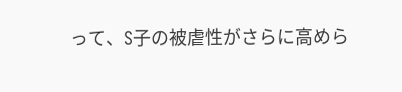って、S子の被虐性がさらに高めら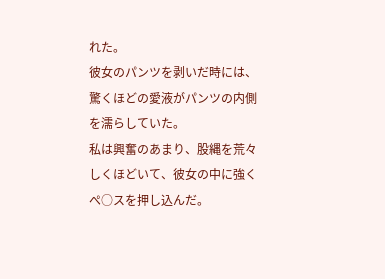れた。
彼女のパンツを剥いだ時には、驚くほどの愛液がパンツの内側を濡らしていた。
私は興奮のあまり、股縄を荒々しくほどいて、彼女の中に強くぺ○スを押し込んだ。